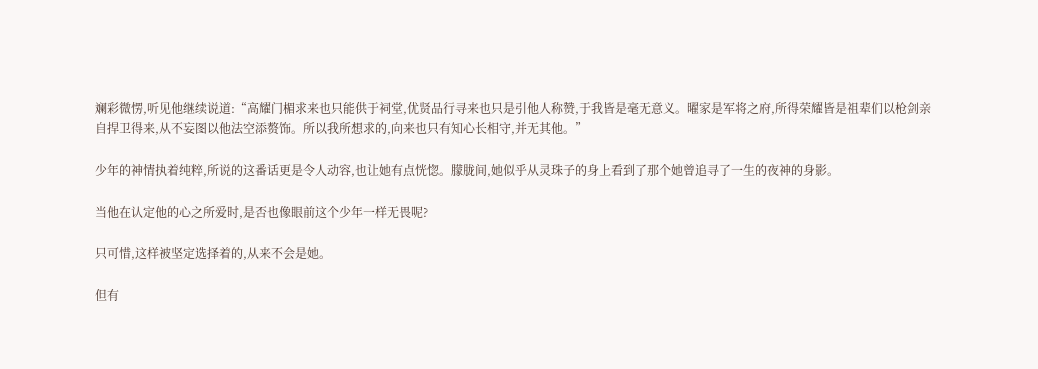斓彩微愣,听见他继续说道:“高耀门楣求来也只能供于祠堂,优贤品行寻来也只是引他人称赞,于我皆是毫无意义。曜家是军将之府,所得荣耀皆是祖辈们以枪剑亲自捍卫得来,从不妄图以他法空添赘饰。所以我所想求的,向来也只有知心长相守,并无其他。”

少年的神情执着纯粹,所说的这番话更是令人动容,也让她有点恍惚。朦胧间,她似乎从灵珠子的身上看到了那个她曾追寻了一生的夜神的身影。

当他在认定他的心之所爱时,是否也像眼前这个少年一样无畏呢?

只可惜,这样被坚定选择着的,从来不会是她。

但有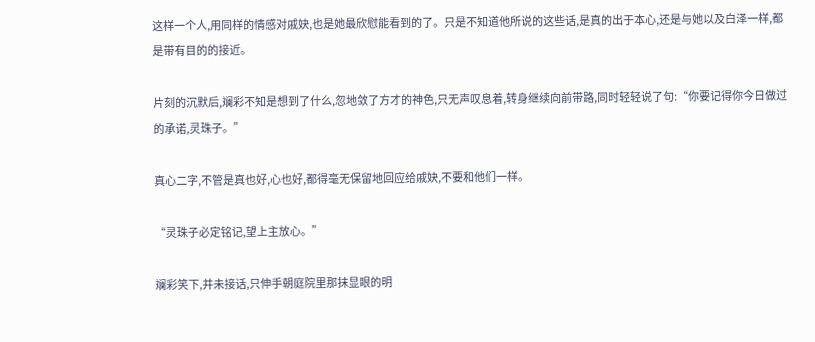这样一个人,用同样的情感对戚妜,也是她最欣慰能看到的了。只是不知道他所说的这些话,是真的出于本心,还是与她以及白泽一样,都是带有目的的接近。

片刻的沉默后,斓彩不知是想到了什么,忽地敛了方才的神色,只无声叹息着,转身继续向前带路,同时轻轻说了句:“你要记得你今日做过的承诺,灵珠子。”

真心二字,不管是真也好,心也好,都得毫无保留地回应给戚妜,不要和他们一样。

“灵珠子必定铭记,望上主放心。”

斓彩笑下,并未接话,只伸手朝庭院里那抹显眼的明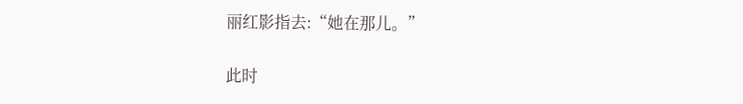丽红影指去:“她在那儿。”

此时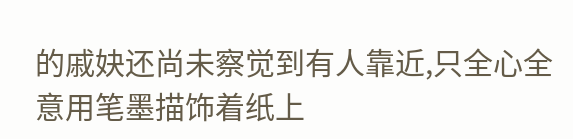的戚妜还尚未察觉到有人靠近,只全心全意用笔墨描饰着纸上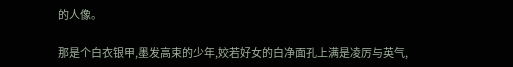的人像。

那是个白衣银甲,墨发高束的少年,姣若好女的白净面孔上满是凌厉与英气,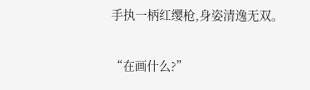手执一柄红缨枪,身姿清逸无双。

“在画什么?”